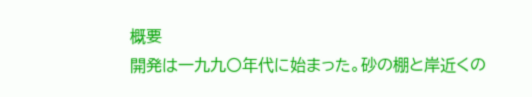概要
開発は一九九〇年代に始まった。砂の棚と岸近くの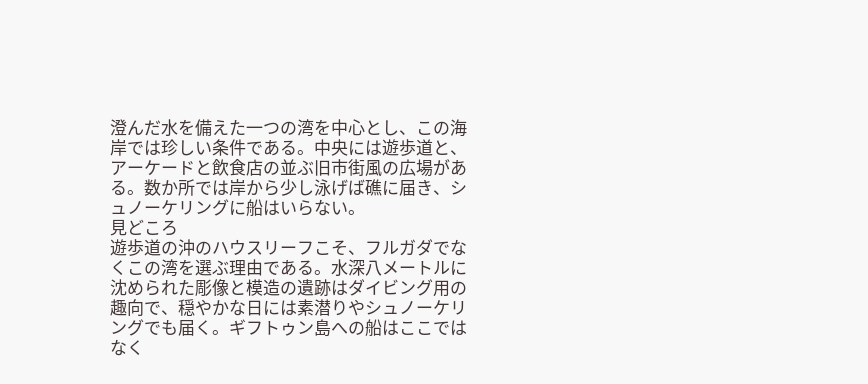澄んだ水を備えた一つの湾を中心とし、この海岸では珍しい条件である。中央には遊歩道と、アーケードと飲食店の並ぶ旧市街風の広場がある。数か所では岸から少し泳げば礁に届き、シュノーケリングに船はいらない。
見どころ
遊歩道の沖のハウスリーフこそ、フルガダでなくこの湾を選ぶ理由である。水深八メートルに沈められた彫像と模造の遺跡はダイビング用の趣向で、穏やかな日には素潜りやシュノーケリングでも届く。ギフトゥン島への船はここではなく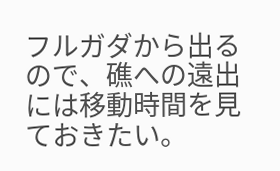フルガダから出るので、礁への遠出には移動時間を見ておきたい。